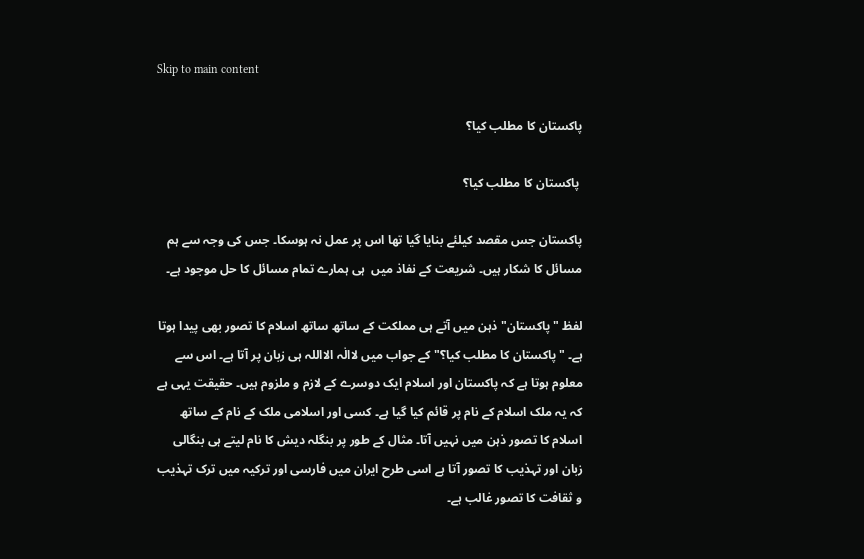Skip to main content

پاکستان کا مطلب کیا؟

 پاکستان کا مطلب کیا؟

پاکستان جس مقصد کیلئے بنایا گیا تھا اس پر عمل نہ ہوسکا۔ جس کی وجہ سے ہم مسائل کا شکار ہیں۔ شریعت کے نفاذ میں  ہی ہمارے تمام مسائل کا حل موجود ہے۔

لفظ "پاکستان" ذہن میں آتے ہی مملکت کے ساتھ ساتھ اسلام کا تصور بھی پیدا ہوتا ہے۔ "پاکستان کا مطلب کیا؟" کے جواب میں لاالٰہ الااللہ ہی زبان پر آتا ہے۔ اس سے معلوم ہوتا ہے کہ پاکستان اور اسلام ایک دوسرے کے لازم و ملزوم ہیں۔ حقیقت یہی ہے کہ یہ ملک اسلام کے نام پر قائم کیا گیا ہے۔ کسی اور اسلامی ملک کے نام کے ساتھ اسلام کا تصور ذہن میں نہیں آتا۔ مثال کے طور پر بنگلہ دیش کا نام لیتے ہی بنگالی زبان اور تہذیب کا تصور آتا ہے اسی طرح ایران میں فارسی اور ترکیہ میں ترک تہذیب و ثقافت کا تصور غالب ہے۔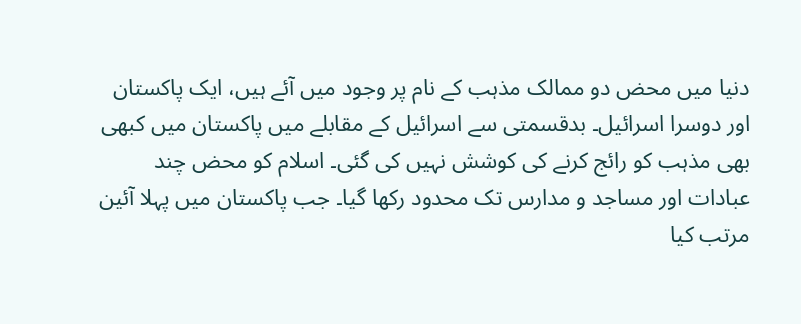دنیا میں محض دو ممالک مذہب کے نام پر وجود میں آئے ہیں، ایک پاکستان اور دوسرا اسرائیل۔ بدقسمتی سے اسرائیل کے مقابلے میں پاکستان میں کبھی بھی مذہب کو رائج کرنے کی کوشش نہیں کی گئی۔ اسلام کو محض چند عبادات اور مساجد و مدارس تک محدود رکھا گیا۔ جب پاکستان میں پہلا آئین مرتب کیا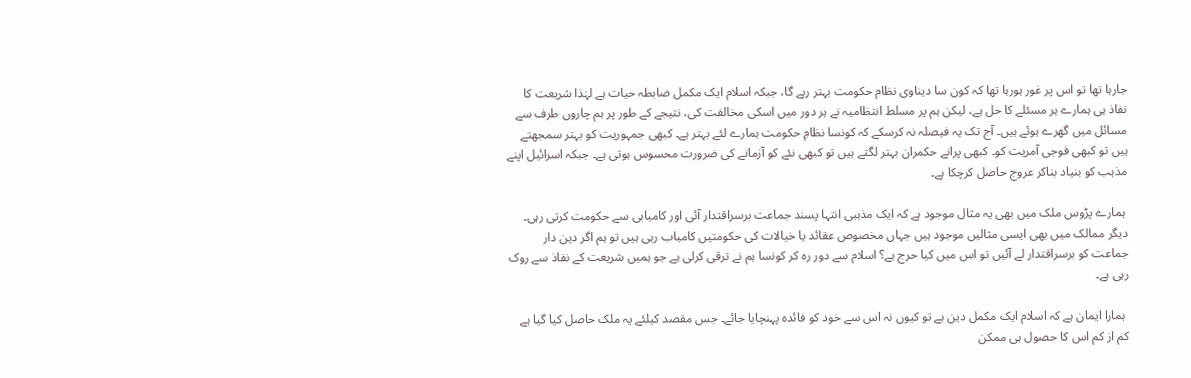جارہا تھا تو اس پر غور ہورہا تھا کہ کون سا دیناوی نظام حکومت بہتر رہے گا، جبکہ اسلام ایک مکمل ضابطہ حیات ہے لہٰذا شریعت کا نفاذ ہی ہمارے ہر مسئلے کا حل ہے، لیکن ہم پر مسلط انتظامیہ نے ہر دور میں اسکی مخالفت کی، نتیجے کے طور پر ہم چاروں طرف سے مسائل میں گھرے ہوئے ہیں۔ آج تک یہ فیصلہ نہ کرسکے کہ کونسا نظامِ حکومت ہمارے لئے بہتر ہے۔ کبھی جمہوریت کو بہتر سمجھتے ہیں تو کبھی فوجی آمریت کو۔ کبھی پرانے حکمران بہتر لگتے ہیں تو کبھی نئے کو آزمانے کی ضرورت محسوس ہوتی ہے۔ جبکہ اسرائیل اپنے مذہب کو بنیاد بناکر عروج حاصل کرچکا ہے۔

 ہمارے پڑوس ملک میں بھی یہ مثال موجود ہے کہ ایک مذہبی انتہا پسند جماعت برسراقتدار آئی اور کامیابی سے حکومت کرتی رہی۔ دیگر ممالک میں بھی ایسی مثالیں موجود ہیں جہاں مخصوص عقائد یا خیالات کی حکومتیں کامیاب رہی ہیں تو ہم اگر دین دار جماعت کو برسراقتدار لے آئیں تو اس میں کیا حرج ہے؟ اسلام سے دور رہ کر کونسا ہم نے ترقی کرلی ہے جو ہمیں شریعت کے نفاذ سے روک رہی ہے۔

 ہمارا ایمان ہے کہ اسلام ایک مکمل دین ہے تو کیوں نہ اس سے خود کو فائدہ پہنچایا جائے۔ جس مقصد کیلئے یہ ملک حاصل کیا گیا ہے کم از کم اس کا حصول ہی ممکن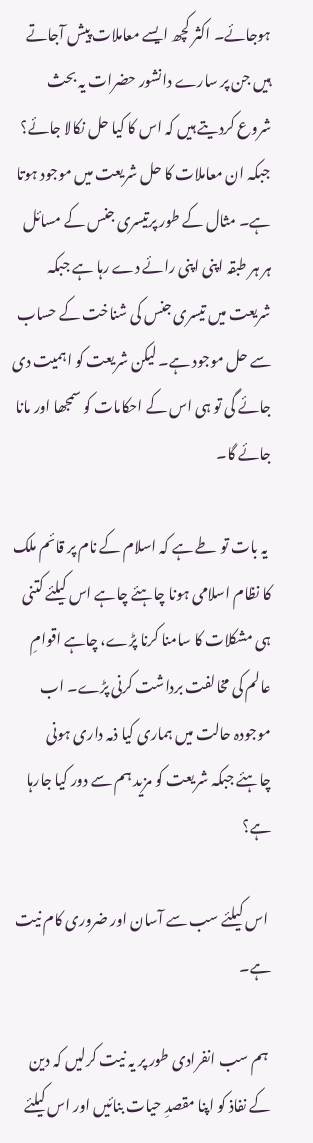ہوجائے۔ اکثر کچھ ایسے معاملات پیش آجاتے ہیں جن پر سارے دانشور حضرات یہ بحث شروع کردیتے ہیں کہ اس کا کیا حل نکالا جائے؟ جبکہ ان معاملات کا حل شریعت میں موجود ہوتا ہے۔ مثال کے طور پرتیسری جنس کے مسائل ہر ہر طبقہ اپنی اپنی رائے دے رہا ہے جبکہ شریعت میں تیسری جنس کی شناخت کے حساب سے حل موجود ہے۔ لیکن شریعت کو اہمیت دی جائے گی تو ہی اس کے احکامات کو سمجھا اور مانا جائے گا۔

 یہ بات تو طے ہے کہ اسلام کے نام پر قائم ملک کا نظام اسلامی ہونا چاہئے چاہے اس کیلئے کتنی ہی مشکلات کا سامنا کرنا پڑے، چاہے اقوامِ عالم کی مخالفت برداشت کرنی پڑے۔ اب موجودہ حالت میں ہماری کیا ذمہ داری ہونی چاہئے جبکہ شریعت کو مزید ہم سے دور کیا جارہا ہے؟

 اس کیلئے سب سے آسان اور ضروری کام نیت ہے۔

 ہم سب انفرادی طور پر یہ نیت کرلیں کہ دین کے نفاذ کو اپنا مقصدِ حیات بنائیں اور اس کیلئے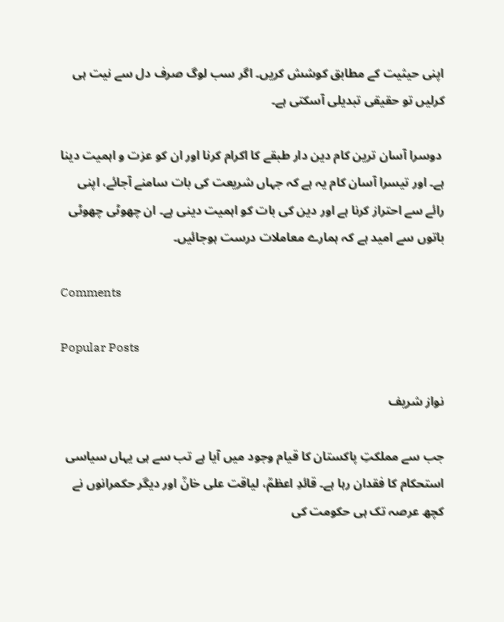اپنی حیثیت کے مطابق کوشش کریں۔ اگر سب لوگ صرف دل سے نیت ہی کرلیں تو حقیقی تبدیلی آسکتی ہے۔

 دوسرا آسان ترین کام دین دار طبقے کا اکرام کرنا اور ان کو عزت و اہمیت دینا ہے۔ اور تیسرا آسان کام یہ ہے کہ جہاں شریعت کی بات سامنے آجائے، اپنی رائے سے احتراز کرنا ہے اور دین کی بات کو اہمیت دینی ہے۔ ان چھوٹی چھوٹی باتوں سے امید ہے کہ ہمارے معاملات درست ہوجائیں۔

Comments

Popular Posts

نواز شریف

جب سے مملکتِ پاکستان کا قیام وجود میں آیا ہے تب سے ہی یہاں سیاسی استحکام کا فقدان رہا ہے۔ قائدِ اعظمؒ، لیاقت علی خانؒ اور دیگر حکمرانوں نے کچھ عرصہ تک ہی حکومت کی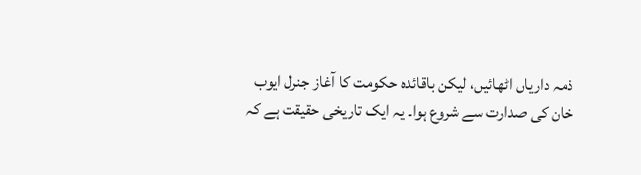ذمہ داریاں اٹھائیں، لیکن باقائدہ حکومت کا آغاز جنرل ایوب خان کی صدارت سے شروع ہوا۔ یہ ایک تاریخی حقیقت ہے کہ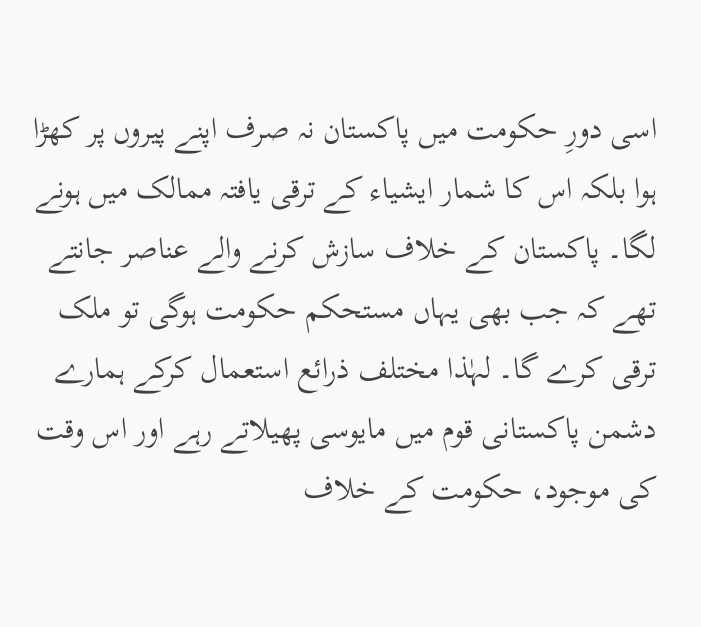اسی دورِ حکومت میں پاکستان نہ صرف اپنے پیروں پر کھڑا ہوا بلکہ اس کا شمار ایشیاء کے ترقی یافتہ ممالک میں ہونے لگا۔ پاکستان کے خلاف سازش کرنے والے عناصر جانتے تھے کہ جب بھی یہاں مستحکم حکومت ہوگی تو ملک ترقی کرے گا۔ لہٰذا مختلف ذرائع استعمال کرکے ہمارے دشمن پاکستانی قوم میں مایوسی پھیلاتے رہے اور اس وقت کی موجود، حکومت کے خلاف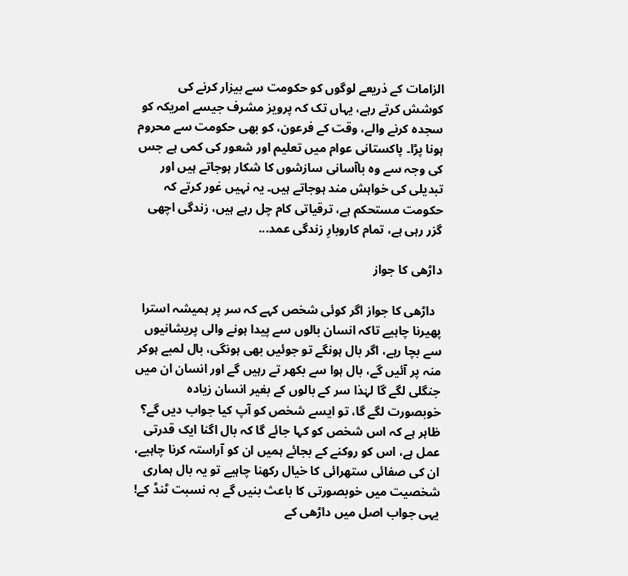الزامات کے ذریعے لوگوں کو حکومت سے بیزار کرنے کی کوشش کرتے رہے، یہاں تک کہ پرویز مشرف جیسے امریکہ کو سجدہ کرنے والے، وقت کے فرعون، کو بھی حکومت سے محروم ہونا پڑا۔ پاکستانی عوام میں تعلیم اور شعور کی کمی ہے جس کی وجہ سے وہ باآسانی سازشوں کا شکار ہوجاتے ہیں اور تبدیلی کی خواہش مند ہوجاتے ہیں۔ یہ نہیں غور کرتے کہ حکومت مستحکم ہے، ترقیاتی کام چل رہے ہیں، زندگی اچھی گزر رہی ہے، تمام کاروبارِ زندگی عمد...

داڑھی کا جواز

  داڑھی کا جواز اگر کوئی شخص کہے کہ سر پر ہمیشہ استرا پھیرنا چاہیے تاکہ انسان بالوں سے پیدا ہونے والی پریشانیوں سے بچا رہے، اگر بال ہونگے تو جوئیں بھی ہونگی، بال لمبے ہوکر منہ پر آئیں گے، بال ہوا سے بکھر تے رہیں گے اور انسان ان میں جنگلی لگے گا لہٰذا سر کے بالوں کے بغیر انسان زیادہ خوبصورت لگے گا، تو ایسے شخص کو آپ کیا جواب دیں گے؟ ظاہر ہے کہ اس شخص کو کہا جائے گا کہ بال اگنا ایک قدرتی عمل ہے، اس کو روکنے کے بجائے ہمیں ان کو آراستہ کرنا چاہیے، ان کی صفائی ستھرائی کا خیال رکھنا چاہیے تو یہ بال ہماری شخصیت میں خوبصورتی کا باعث بنیں گے بہ نسبت ٹنڈ کے! یہی جواب اصل میں داڑھی کے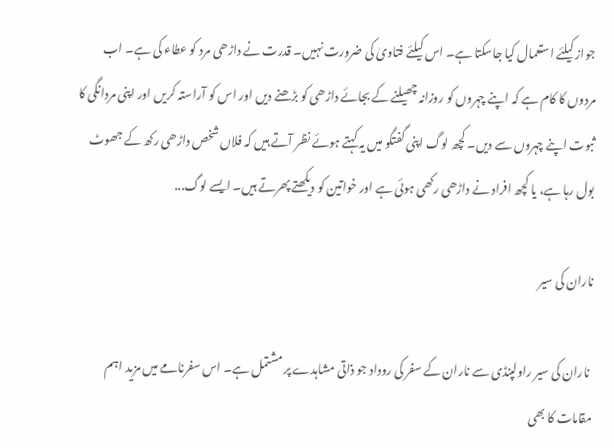جواز کیلئے استعمال کیا جاسکتا ہے۔ اس کیلئے فتاویٰ کی ضرورت نہیں۔ قدرت نے داڑھی مرد کو عطاء کی ہے۔ اب مردوں کا کام ہے کہ اپنے چہروں کو روزانہ چھیلنے کے بجائے داڑھی کو بڑھنے دیں اور اس کو آراستہ کریں اور اپنی مردانگی کا ثبوت اپنے چہروں سے دیں۔ کچھ لوگ اپنی گفتگو میں یہ کہتے ہوئے نظر آتے ہیں کہ فلاں شخص داڑھی رکھ کے جھوٹ بول رہا ہے، یا کچھ افراد نے داڑھی رکھی ہوئی ہے اور خواتین کو دیکھتے پھرتے ہیں۔ ایسے لوگ...

ناران کی سیر

 ناران کی سیر راولپنڈی سے ناران کے سفر کی روداد جو ذاتی مشاہدے پر مشتمل ہے۔ اس سفرنامے میں مزید اہم مقامات کا بھی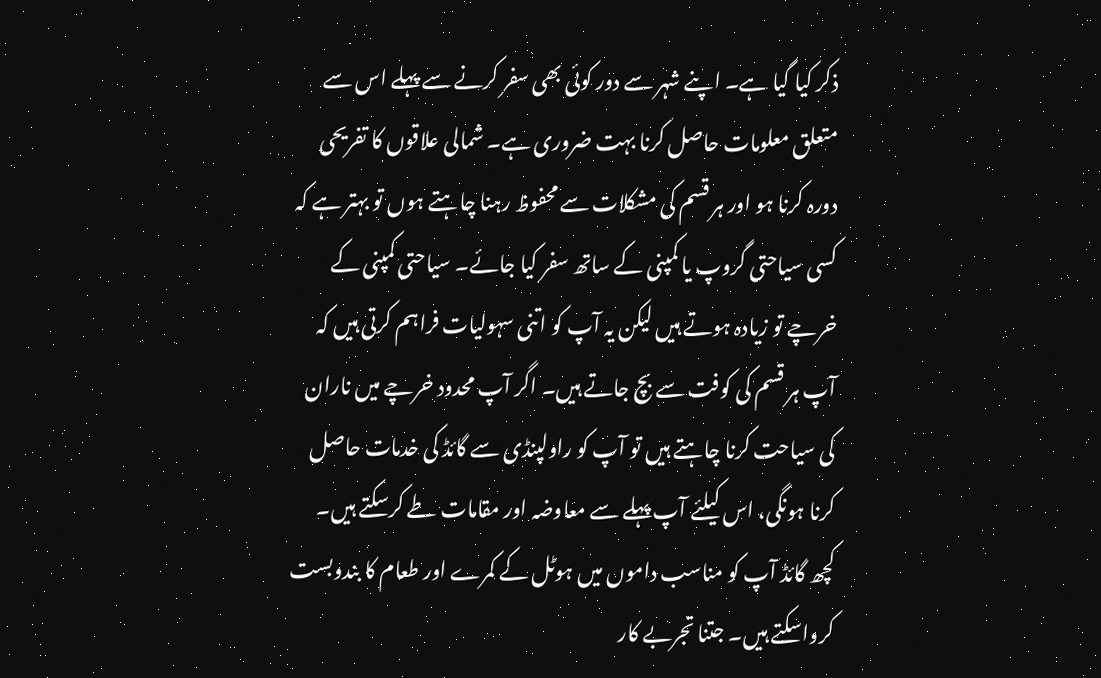ذکر کیا گیا ہے۔ اپنے شہر سے دور کوئی بھی سفر کرنے سے پہلے اس سے متعلق معلومات حاصل کرنا بہت ضروری ہے۔ شمالی علاقوں کا تفریحی دورہ کرنا ہو اور ہر قسم کی مشکلات سے محفوظ رہنا چاہتے ہوں تو بہتر ہے کہ کسی سیاحتی گروپ یا کمپنی کے ساتھ سفر کیا جائے۔ سیاحتی کمپنی کے خرچے تو زیادہ ہوتے ہیں لیکن یہ آپ کو اتنی سہولیات فراہم کرتی ہیں کہ آپ ہر قسم کی کوفت سے بچ جاتے ہیں۔ اگر آپ محدود خرچے میں ناران کی سیاحت کرنا چاہتے ہیں تو آپ کو راولپنڈی سے گائڈ کی خدمات حاصل کرنا ہونگی، اس کیلئے آپ پہلے سے معاوضہ اور مقامات طے کرسکتے ہیں۔ کچھ گائڈ آپ کو مناسب داموں میں ہوٹل کے کمرے اور طعام کا بندوبست کرواسکتے ہیں۔ جتنا تجربے کار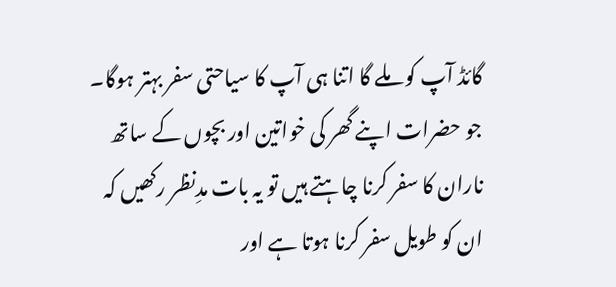گائڈ آپ کو ملے گا اتنا ہی آپ کا سیاحتی سفر بہتر ہوگا۔ جو حضرات اپنے گھر کی خواتین اور بچوں کے ساتھ ناران کا سفر کرنا چاہتے ہیں تو یہ بات مدِنظر رکھیں کہ ان کو طویل سفر کرنا ہوتا ہے اور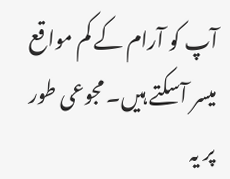آپ کو آرام کے کم مواقع میسر آسکتے ہیں۔ مجوعی طور پر یہ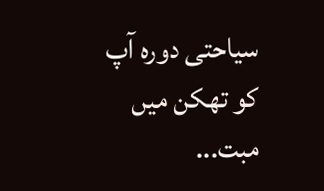سیاحتی دورہ آپ کو تھکن میں مبت...